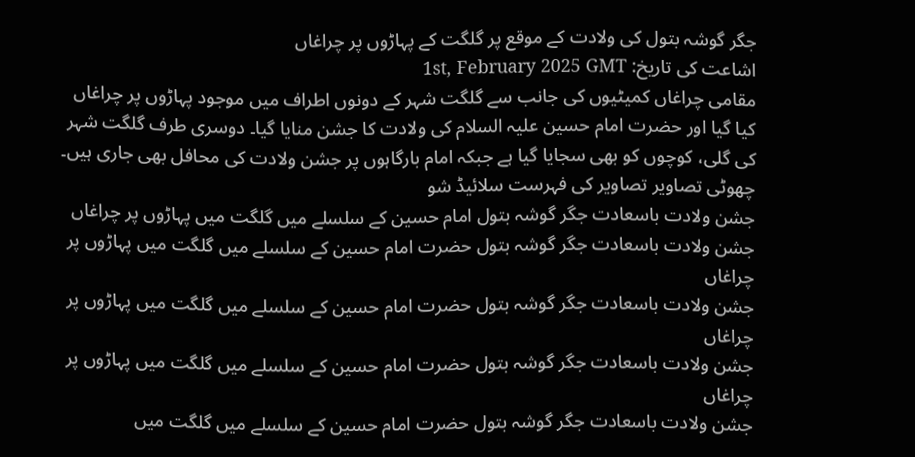جگر گوشہ بتول کی ولادت کے موقع پر گلگت کے پہاڑوں پر چراغاں
اشاعت کی تاریخ: 1st, February 2025 GMT
مقامی چراغاں کمیٹیوں کی جانب سے گلگت شہر کے دونوں اطراف میں موجود پہاڑوں پر چراغاں کیا گیا اور حضرت امام حسین علیہ السلام کی ولادت کا جشن منایا گیا۔ دوسری طرف گلگت شہر کی گلی، کوچوں کو بھی سجایا گیا ہے جبکہ امام بارگاہوں پر جشن ولادت کی محافل بھی جاری ہیں۔ چھوٹی تصاویر تصاویر کی فہرست سلائیڈ شو
جشن ولادت باسعادت جگر گوشہ بتول امام حسین کے سلسلے میں گلگت میں پہاڑوں پر چراغاں
جشن ولادت باسعادت جگر گوشہ بتول حضرت امام حسین کے سلسلے میں گلگت میں پہاڑوں پر چراغاں
جشن ولادت باسعادت جگر گوشہ بتول حضرت امام حسین کے سلسلے میں گلگت میں پہاڑوں پر چراغاں
جشن ولادت باسعادت جگر گوشہ بتول حضرت امام حسین کے سلسلے میں گلگت میں پہاڑوں پر چراغاں
جشن ولادت باسعادت جگر گوشہ بتول حضرت امام حسین کے سلسلے میں گلگت میں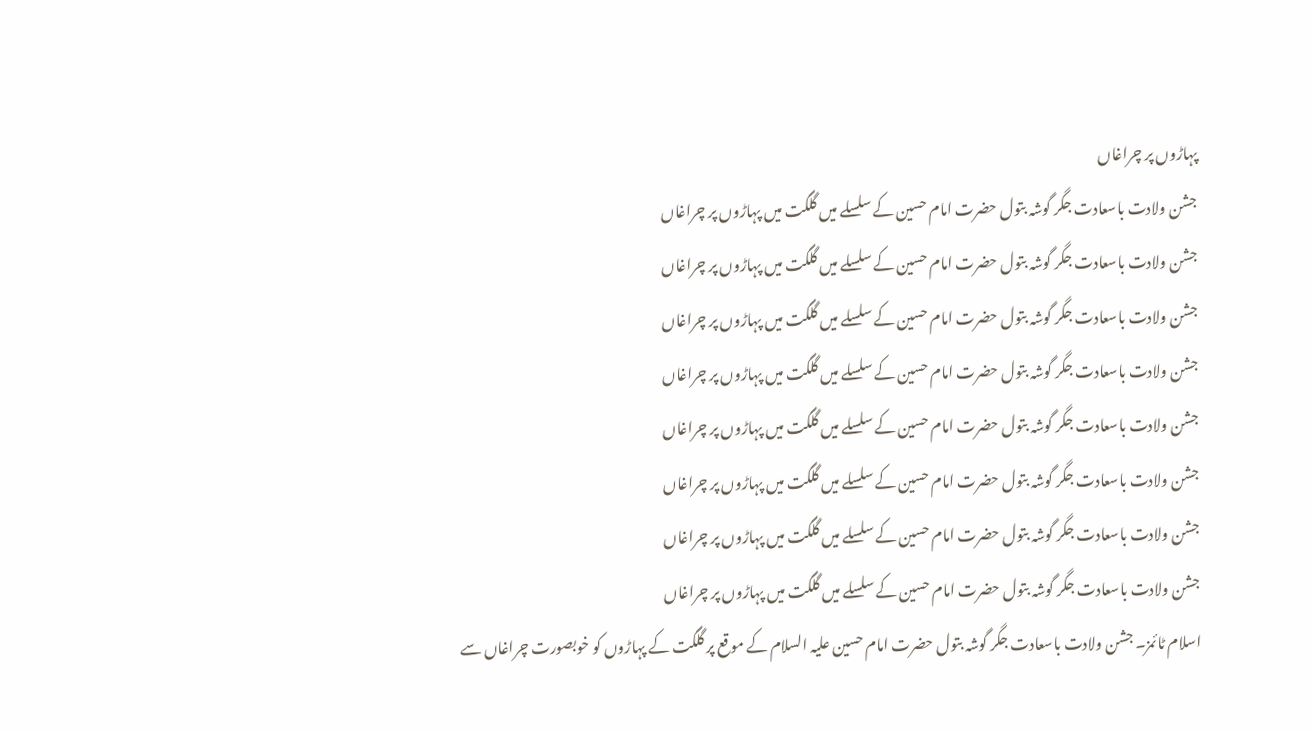پہاڑوں پر چراغاں
جشن ولادت باسعادت جگر گوشہ بتول حضرت امام حسین کے سلسلے میں گلگت میں پہاڑوں پر چراغاں
جشن ولادت باسعادت جگر گوشہ بتول حضرت امام حسین کے سلسلے میں گلگت میں پہاڑوں پر چراغاں
جشن ولادت باسعادت جگر گوشہ بتول حضرت امام حسین کے سلسلے میں گلگت میں پہاڑوں پر چراغاں
جشن ولادت باسعادت جگر گوشہ بتول حضرت امام حسین کے سلسلے میں گلگت میں پہاڑوں پر چراغاں
جشن ولادت باسعادت جگر گوشہ بتول حضرت امام حسین کے سلسلے میں گلگت میں پہاڑوں پر چراغاں
جشن ولادت باسعادت جگر گوشہ بتول حضرت امام حسین کے سلسلے میں گلگت میں پہاڑوں پر چراغاں
جشن ولادت باسعادت جگر گوشہ بتول حضرت امام حسین کے سلسلے میں گلگت میں پہاڑوں پر چراغاں
جشن ولادت باسعادت جگر گوشہ بتول حضرت امام حسین کے سلسلے میں گلگت میں پہاڑوں پر چراغاں
اسلام ٹائمز۔ جشن ولادت باسعادت جگر گوشہ بتول حضرت امام حسین علیہ السلام کے موقع پر گلگت کے پہاڑوں کو خوبصورت چراغاں سے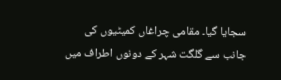سجایا گیا۔ مقامی چراغاں کمیٹیوں کی جانب سے گلگت شہر کے دونوں اطراف میں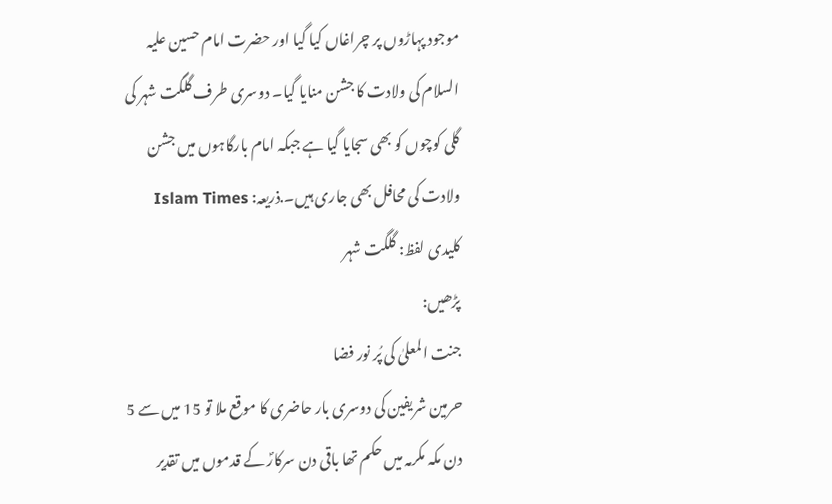موجود پہاڑوں پر چراغاں کیا گیا اور حضرت امام حسین علیہ السلام کی ولادت کا جشن منایا گیا۔ دوسری طرف گلگت شہر کی گلی کوچوں کو بھی سجایا گیا ہے جبکہ امام بارگاہوں میں جشن ولادت کی محافل بھی جاری ہیں۔.ذریعہ: Islam Times
کلیدی لفظ: گلگت شہر
پڑھیں:
جنت المعلیٰ کی پُر نور فضا
حرمین شریفین کی دوسری بار حاضری کا موقع ملا تو 15 میں سے 5 دن مکہ مکرمہ میں حکم تھا باقی دن سرکارؐ کے قدموں میں تقدیر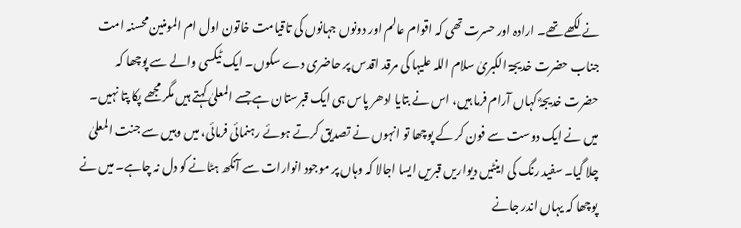نے لکھے تھے۔ ارادہ اور حسرت تھی کہ اقوام عالم اور دونوں جہانوں کی تاقیامت خاتون اول ام المومنین محسنہ امت جناب حضرت خدیجۃ الکبریٰ سلام اللہ علیہا کی مرقد اقدس پر حاضری دے سکوں۔ ایک ٹیکسی والے سے پوچھا کہ حضرت خدیجہؓ کہاں آرام فرما ہیں، اس نے بتایا ادھر پاس ہی ایک قبرستان ہے جسے المعلیٰ کہتے ہیں مگر مجھے پکا پتا نہیں۔ میں نے ایک دوست سے فون کر کے پوچھا تو انہوں نے تصدیق کرتے ہوئے رہنمائی فرمائی، میں وہیں سے جنت المعلیٰ چلا گیا۔ سفید رنگ کی اینٹیں دیواریں قبریں ایسا اجالا کہ وہاں پر موجود انوارات سے آنکھ ہٹانے کو دل نہ چاہے۔ میں نے پوچھا کہ یہاں اندر جانے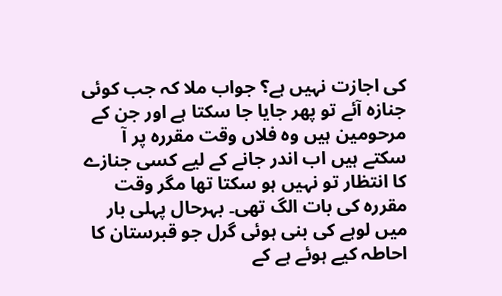کی اجازت نہیں ہے؟ جواب ملا کہ جب کوئی جنازہ آئے تو پھر جایا جا سکتا ہے اور جن کے مرحومین ہیں وہ فلاں وقت مقررہ پر آ سکتے ہیں اب اندر جانے کے لیے کسی جنازے کا انتظار تو نہیں ہو سکتا تھا مگر وقت مقررہ کی بات الگ تھی۔ بہرحال پہلی بار میں لوہے کی بنی ہوئی گرل جو قبرستان کا احاطہ کیے ہوئے ہے کے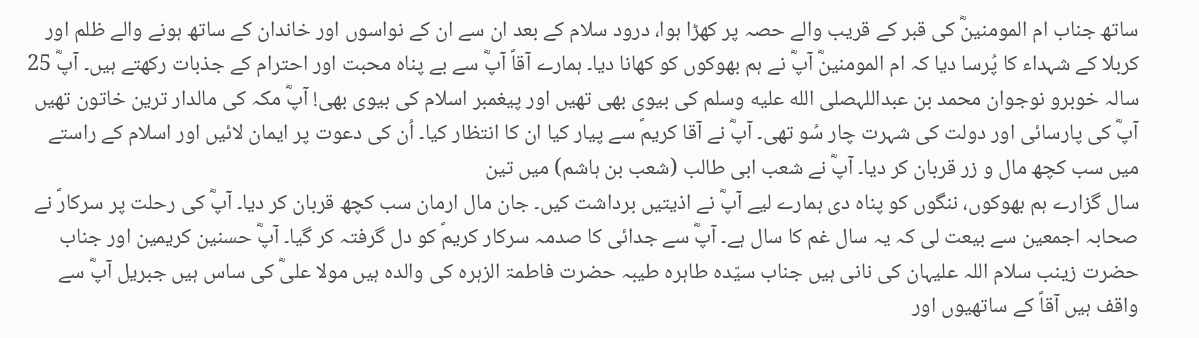ساتھ جناب ام المومنینؓ کی قبر کے قریب والے حصہ پر کھڑا ہوا، درود سلام کے بعد ان سے ان کے نواسوں اور خاندان کے ساتھ ہونے والے ظلم اور کربلا کے شہداء کا پُرسا دیا کہ ام المومنینؓ آپؓ نے ہم بھوکوں کو کھانا دیا۔ ہمارے آقاؐ آپؓ سے بے پناہ محبت اور احترام کے جذبات رکھتے ہیں۔ آپؓ 25 سالہ خوبرو نوجوان محمد بن عبداللہصلى الله عليه وسلم کی بیوی بھی تھیں اور پیغمبر اسلام کی بیوی بھی! آپؓ مکہ کی مالدار ترین خاتون تھیں آپؓ کی پارسائی اور دولت کی شہرت چار سُو تھی۔ آپؓ نے آقا کریمؐ سے پیار کیا ان کا انتظار کیا۔ اُن کی دعوت پر ایمان لائیں اور اسلام کے راستے میں سب کچھ مال و زر قربان کر دیا۔ آپؓ نے شعب ابی طالب (شعب بن ہاشم) میں تین
سال گزارے ہم بھوکوں، ننگوں کو پناہ دی ہمارے لیے آپؓ نے اذیتیں برداشت کیں۔ جان مال ارمان سب کچھ قربان کر دیا۔ آپؓ کی رحلت پر سرکارؐ نے صحابہ اجمعین سے بیعت لی کہ یہ سال غم کا سال ہے۔ آپؓ سے جدائی کا صدمہ سرکار کریمؐ کو دل گرفتہ کر گیا۔ آپؓ حسنین کریمین اور جناب حضرت زینب سلام اللہ علیہان کی نانی ہیں جناب سیّدہ طاہرہ طیبہ حضرت فاطمۃ الزہرہ کی والدہ ہیں مولا علیؓ کی ساس ہیں جبریل آپؓ سے واقف ہیں آقاؐ کے ساتھیوں اور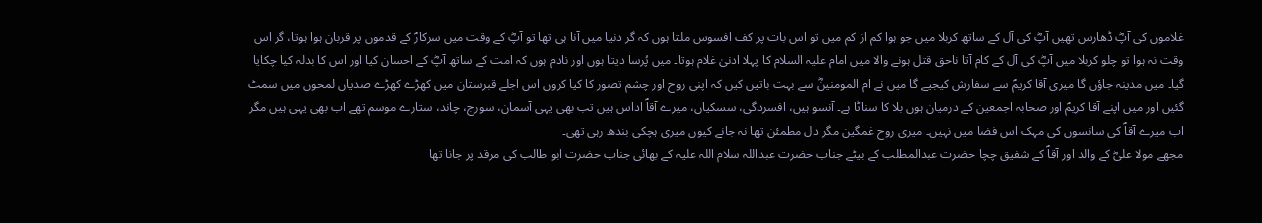غلاموں کی آپؓ ڈھارس تھیں آپؓ کی آل کے ساتھ کربلا میں جو ہوا کم از کم میں تو اس بات پر کف افسوس ملتا ہوں کہ گر دنیا میں آنا ہی تھا تو آپؓ کے وقت میں سرکارؐ کے قدموں پر قربان ہوا ہوتا، گر اس وقت نہ ہوا تو چلو کربلا میں آپؓ کی آل کے کام آتا ناحق قتل ہونے والا میں امام علیہ السلام کا پہلا ادنیٰ غلام ہوتا۔ میں پُرسا دیتا ہوں اور نادم ہوں کہ امت کے ساتھ آپؓ کے احسان کیا اور اس کا بدلہ کیا چکایا گیا۔ میں مدینہ جاؤں گا میری آقا کریمؐ سے سفارش کیجیے گا میں نے ام المومنینؓ سے بہت باتیں کیں کہ اپنی روح اور چشم تصور کا کیا کروں اس اجلے قبرستان میں کھڑے کھڑے صدیاں لمحوں میں سمٹ گئیں اور میں اپنے آقا کریمؐ اور صحابہ اجمعین کے درمیان ہوں بلا کا سناٹا ہے۔ آنسو ہیں، افسردگی، سسکیاں، میرے آقاؐ اداس ہیں تب بھی یہی آسمان، سورج، چاند، ستارے موسم تھے اب بھی یہی ہیں مگر اب میرے آقاؐ کی سانسوں کی مہک اس فضا میں نہیں۔ میری روح غمگین مگر دل مطمئن تھا نہ جانے کیوں میری ہچکی بندھ رہی تھی۔
مجھے مولا علیؓ کے والد اور آقاؐ کے شفیق چچا حضرت عبدالمطلب کے بیٹے جناب حضرت عبداللہ سلام اللہ علیہ کے بھائی جناب حضرت ابو طالب کی مرقد پر جانا تھا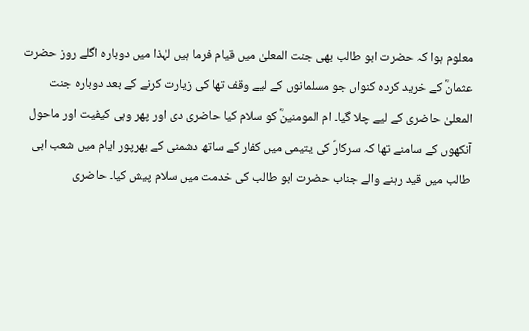معلوم ہوا کہ حضرت ابو طالب بھی جنت المعلیٰ میں قیام فرما ہیں لہٰذا میں دوبارہ اگلے روز حضرت عثمانؓ کے خرید کردہ کنواں جو مسلمانوں کے لیے وقف تھا کی زیارت کرنے کے بعد دوبارہ جنت المعلیٰ حاضری کے لیے چلا گیا۔ ام المومنینؓ کو سلام کیا حاضری دی اور پھر وہی کیفیت اور ماحول آنکھوں کے سامنے تھا کہ سرکارؐ کی یتیمی میں کفار کے ساتھ دشمنی کے بھرپور ایام میں شعب ابی طالب میں قید رہنے والے جناب حضرت ابو طالب کی خدمت میں سلام پیش کیا۔ حاضری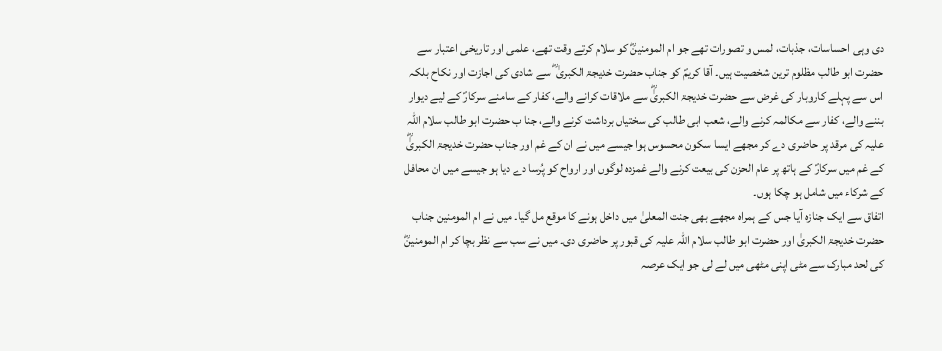دی وہی احساسات، جذبات، لمس و تصورات تھے جو ام المومنینؓ کو سلام کرتے وقت تھے، علمی اور تاریخی اعتبار سے حضرت ابو طالب مظلوم ترین شخصیت ہیں۔ آقا کریمؐ کو جناب حضرت خدیجۃ الکبریٰ ؓ سے شادی کی اجازت اور نکاح بلکہ اس سے پہلے کاروبار کی غرض سے حضرت خدیجۃ الکبریٰؓ سے ملاقات کرانے والے، کفار کے سامنے سرکارؐ کے لیے دیوار بننے والے، کفار سے مکالمہ کرنے والے، شعب ابی طالب کی سختیاں برداشت کرنے والے، جنا ب حضرت ابو طالب سلام اللہ علیہ کی مرقد پر حاضری دے کر مجھے ایسا سکون محسوس ہوا جیسے میں نے ان کے غم اور جناب حضرت خدیجۃ الکبریٰؓ کے غم میں سرکارؐ کے ہاتھ پر عام الحزن کی بیعت کرنے والے غمزدہ لوگوں اور ارواح کو پُرسا دے دیا ہو جیسے میں ان محافل کے شرکاء میں شامل ہو چکا ہوں۔
اتفاق سے ایک جنازہ آیا جس کے ہمراہ مجھے بھی جنت المعلیٰ میں داخل ہونے کا موقع مل گیا۔ میں نے ام المومنین جناب حضرت خدیجۃ الکبریٰ اور حضرت ابو طالب سلام اللہ علیہ کی قبور پر حاضری دی۔ میں نے سب سے نظر بچا کر ام المومنینؓ کی لحد مبارک سے مٹی اپنی مٹھی میں لے لی جو ایک عرصہ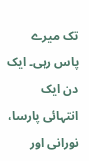تک میرے پاس رہی۔ ایک دن ایک انتہائی پارسا، نورانی اور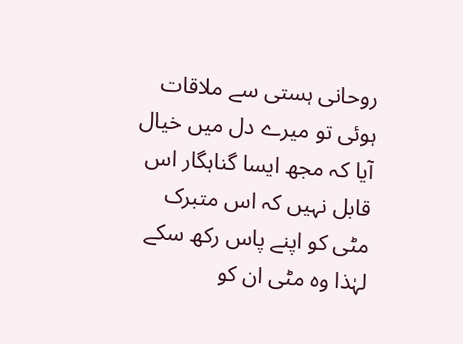روحانی ہستی سے ملاقات ہوئی تو میرے دل میں خیال آیا کہ مجھ ایسا گناہگار اس قابل نہیں کہ اس متبرک مٹی کو اپنے پاس رکھ سکے لہٰذا وہ مٹی ان کو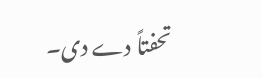تحفتاً دے دی۔